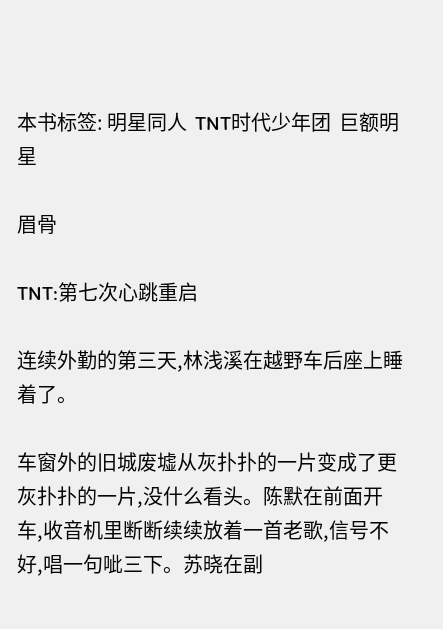本书标签: 明星同人  TNT时代少年团  巨额明星

眉骨

TNT:第七次心跳重启

连续外勤的第三天,林浅溪在越野车后座上睡着了。

车窗外的旧城废墟从灰扑扑的一片变成了更灰扑扑的一片,没什么看头。陈默在前面开车,收音机里断断续续放着一首老歌,信号不好,唱一句呲三下。苏晓在副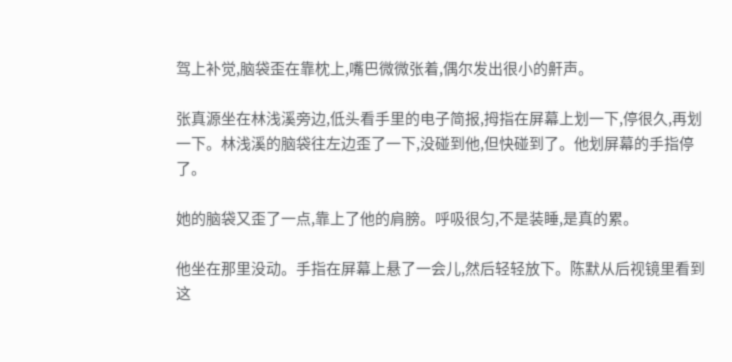驾上补觉,脑袋歪在靠枕上,嘴巴微微张着,偶尔发出很小的鼾声。

张真源坐在林浅溪旁边,低头看手里的电子简报,拇指在屏幕上划一下,停很久,再划一下。林浅溪的脑袋往左边歪了一下,没碰到他,但快碰到了。他划屏幕的手指停了。

她的脑袋又歪了一点,靠上了他的肩膀。呼吸很匀,不是装睡,是真的累。

他坐在那里没动。手指在屏幕上悬了一会儿,然后轻轻放下。陈默从后视镜里看到这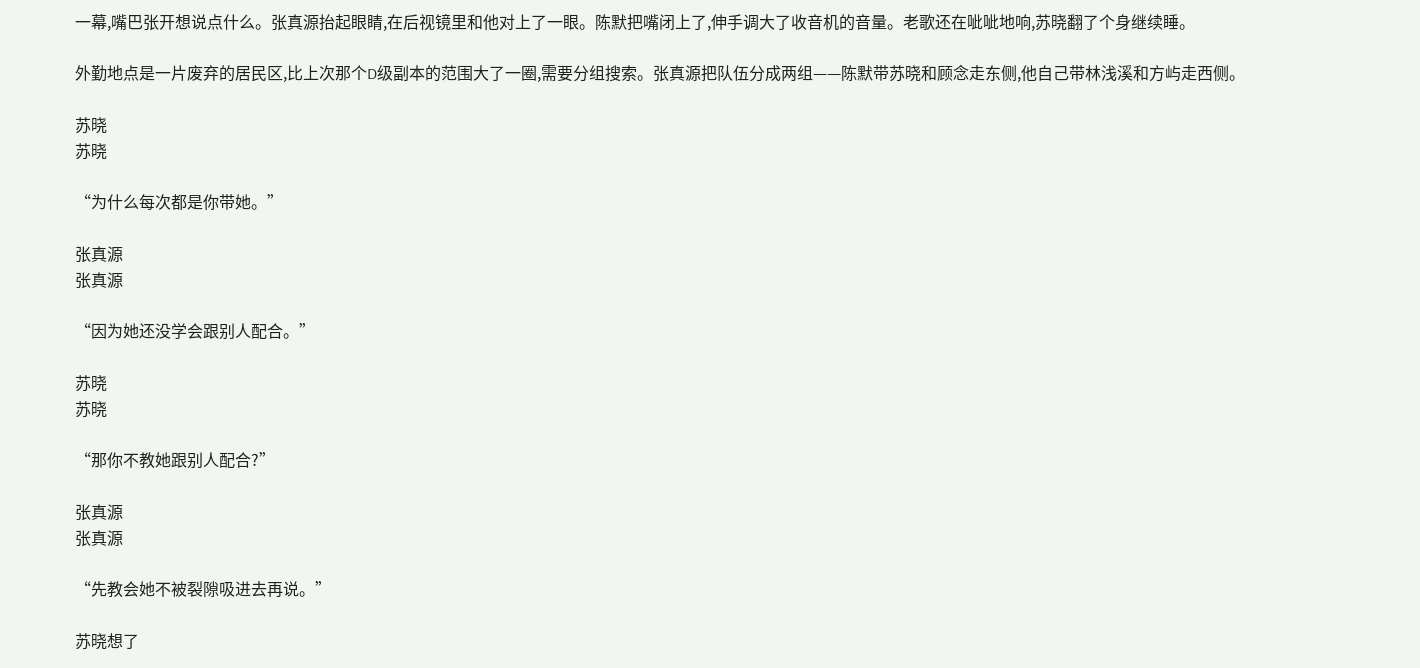一幕,嘴巴张开想说点什么。张真源抬起眼睛,在后视镜里和他对上了一眼。陈默把嘴闭上了,伸手调大了收音机的音量。老歌还在呲呲地响,苏晓翻了个身继续睡。

外勤地点是一片废弃的居民区,比上次那个D级副本的范围大了一圈,需要分组搜索。张真源把队伍分成两组——陈默带苏晓和顾念走东侧,他自己带林浅溪和方屿走西侧。

苏晓
苏晓

“为什么每次都是你带她。”

张真源
张真源

“因为她还没学会跟别人配合。”

苏晓
苏晓

“那你不教她跟别人配合?”

张真源
张真源

“先教会她不被裂隙吸进去再说。”

苏晓想了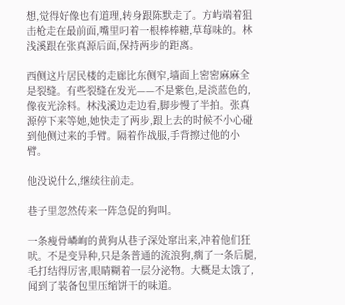想,觉得好像也有道理,转身跟陈默走了。方屿端着狙击枪走在最前面,嘴里叼着一根棒棒糖,草莓味的。林浅溪跟在张真源后面,保持两步的距离。

西侧这片居民楼的走廊比东侧窄,墙面上密密麻麻全是裂缝。有些裂缝在发光——不是紫色,是淡蓝色的,像夜光涂料。林浅溪边走边看,脚步慢了半拍。张真源停下来等她,她快走了两步,跟上去的时候不小心碰到他侧过来的手臂。隔着作战服,手背擦过他的小臂。

他没说什么,继续往前走。

巷子里忽然传来一阵急促的狗叫。

一条瘦骨嶙峋的黄狗从巷子深处窜出来,冲着他们狂吠。不是变异种,只是条普通的流浪狗,瘸了一条后腿,毛打结得厉害,眼睛糊着一层分泌物。大概是太饿了,闻到了装备包里压缩饼干的味道。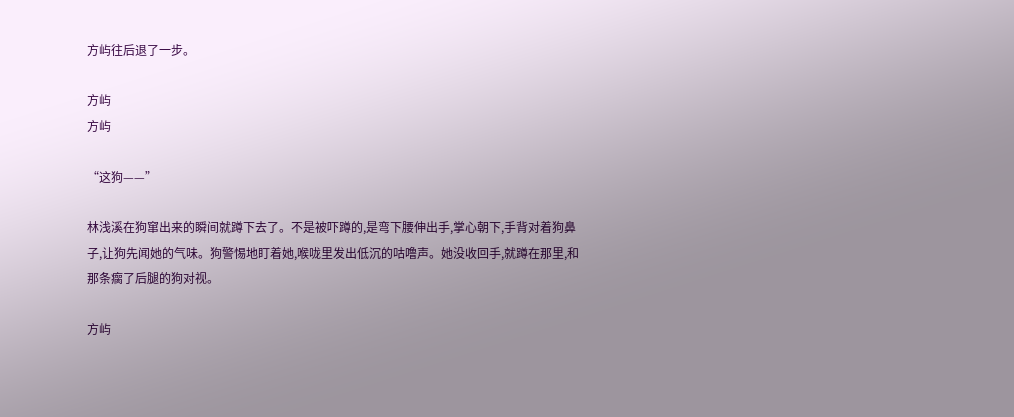方屿往后退了一步。

方屿
方屿

“这狗——”

林浅溪在狗窜出来的瞬间就蹲下去了。不是被吓蹲的,是弯下腰伸出手,掌心朝下,手背对着狗鼻子,让狗先闻她的气味。狗警惕地盯着她,喉咙里发出低沉的咕噜声。她没收回手,就蹲在那里,和那条瘸了后腿的狗对视。

方屿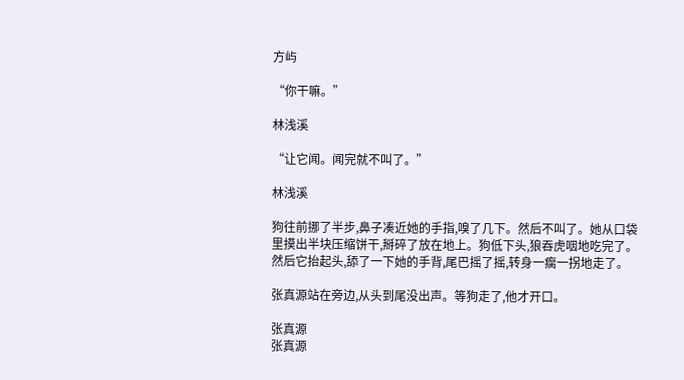方屿

“你干嘛。”

林浅溪

“让它闻。闻完就不叫了。”

林浅溪

狗往前挪了半步,鼻子凑近她的手指,嗅了几下。然后不叫了。她从口袋里摸出半块压缩饼干,掰碎了放在地上。狗低下头,狼吞虎咽地吃完了。然后它抬起头,舔了一下她的手背,尾巴摇了摇,转身一瘸一拐地走了。

张真源站在旁边,从头到尾没出声。等狗走了,他才开口。

张真源
张真源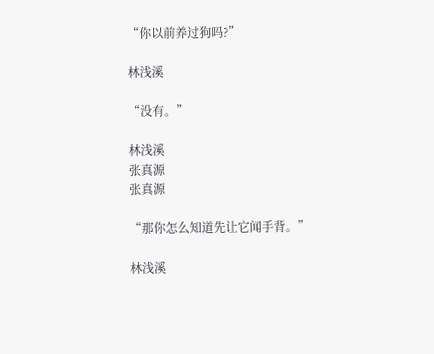“你以前养过狗吗?”

林浅溪

“没有。”

林浅溪
张真源
张真源

“那你怎么知道先让它闻手背。”

林浅溪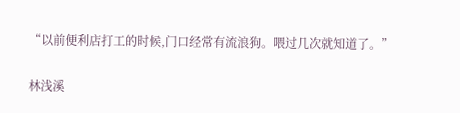“以前便利店打工的时候,门口经常有流浪狗。喂过几次就知道了。”

林浅溪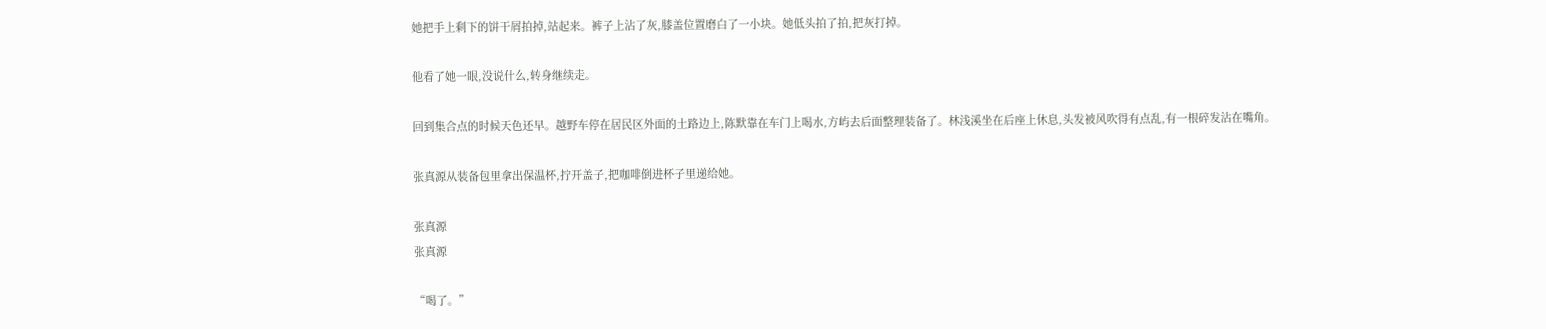她把手上剩下的饼干屑拍掉,站起来。裤子上沾了灰,膝盖位置磨白了一小块。她低头拍了拍,把灰打掉。

他看了她一眼,没说什么,转身继续走。

回到集合点的时候天色还早。越野车停在居民区外面的土路边上,陈默靠在车门上喝水,方屿去后面整理装备了。林浅溪坐在后座上休息,头发被风吹得有点乱,有一根碎发沾在嘴角。

张真源从装备包里拿出保温杯,拧开盖子,把咖啡倒进杯子里递给她。

张真源
张真源

“喝了。”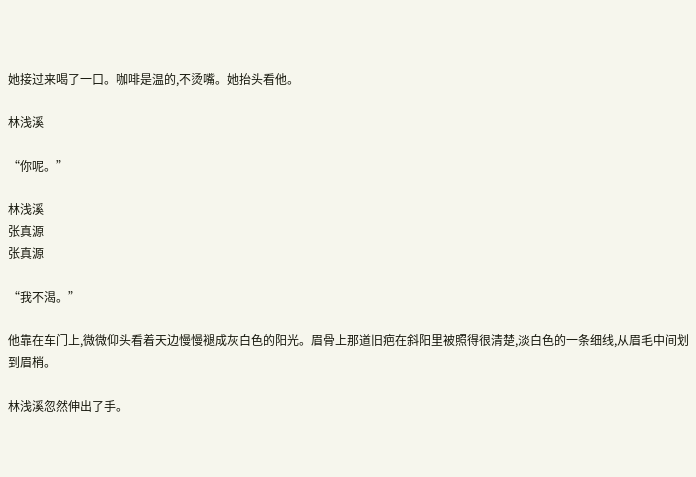她接过来喝了一口。咖啡是温的,不烫嘴。她抬头看他。

林浅溪

“你呢。”

林浅溪
张真源
张真源

“我不渴。”

他靠在车门上,微微仰头看着天边慢慢褪成灰白色的阳光。眉骨上那道旧疤在斜阳里被照得很清楚,淡白色的一条细线,从眉毛中间划到眉梢。

林浅溪忽然伸出了手。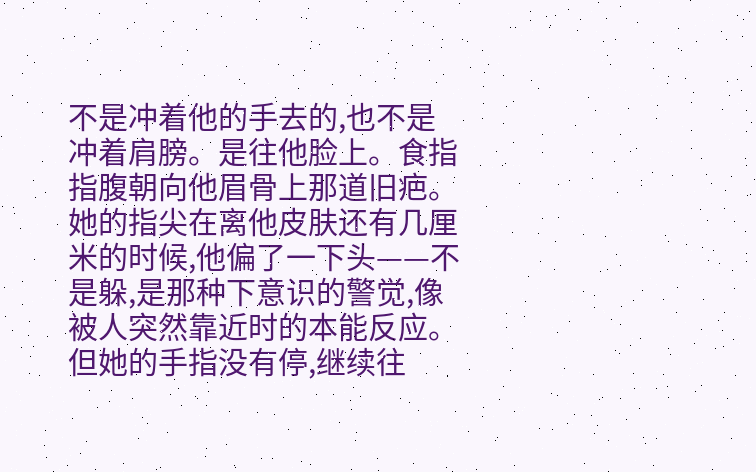不是冲着他的手去的,也不是冲着肩膀。是往他脸上。食指指腹朝向他眉骨上那道旧疤。她的指尖在离他皮肤还有几厘米的时候,他偏了一下头——不是躲,是那种下意识的警觉,像被人突然靠近时的本能反应。但她的手指没有停,继续往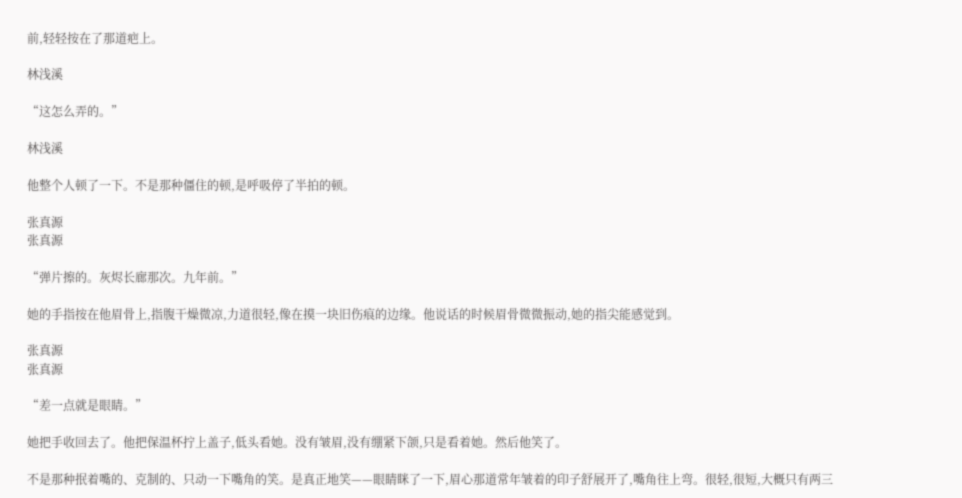前,轻轻按在了那道疤上。

林浅溪

“这怎么弄的。”

林浅溪

他整个人顿了一下。不是那种僵住的顿,是呼吸停了半拍的顿。

张真源
张真源

“弹片擦的。灰烬长廊那次。九年前。”

她的手指按在他眉骨上,指腹干燥微凉,力道很轻,像在摸一块旧伤痕的边缘。他说话的时候眉骨微微振动,她的指尖能感觉到。

张真源
张真源

“差一点就是眼睛。”

她把手收回去了。他把保温杯拧上盖子,低头看她。没有皱眉,没有绷紧下颌,只是看着她。然后他笑了。

不是那种抿着嘴的、克制的、只动一下嘴角的笑。是真正地笑——眼睛眯了一下,眉心那道常年皱着的印子舒展开了,嘴角往上弯。很轻,很短,大概只有两三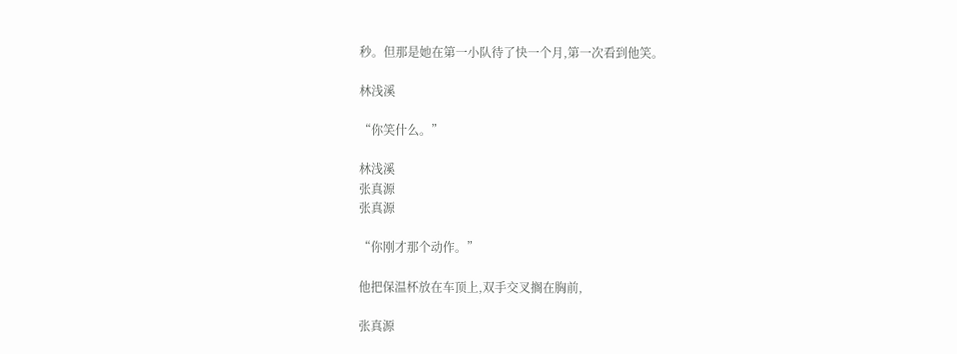秒。但那是她在第一小队待了快一个月,第一次看到他笑。

林浅溪

“你笑什么。”

林浅溪
张真源
张真源

“你刚才那个动作。”

他把保温杯放在车顶上,双手交叉搁在胸前,

张真源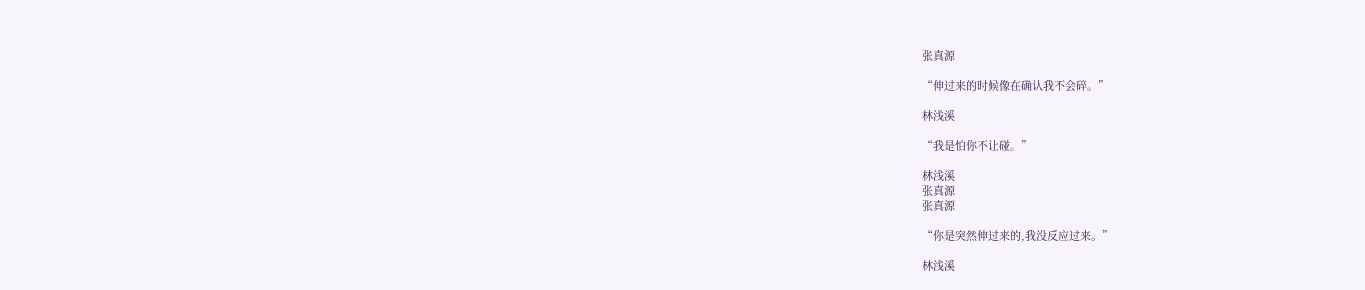张真源

“伸过来的时候像在确认我不会碎。”

林浅溪

“我是怕你不让碰。”

林浅溪
张真源
张真源

“你是突然伸过来的,我没反应过来。”

林浅溪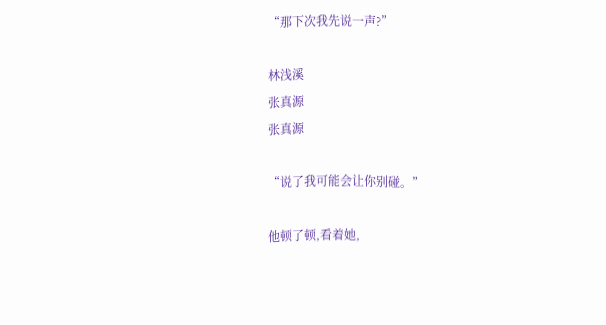“那下次我先说一声?”

林浅溪
张真源
张真源

“说了我可能会让你别碰。”

他顿了顿,看着她,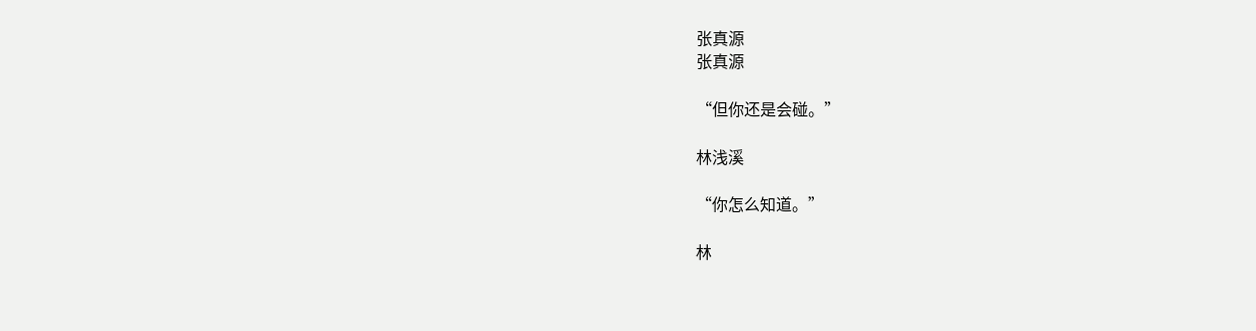张真源
张真源

“但你还是会碰。”

林浅溪

“你怎么知道。”

林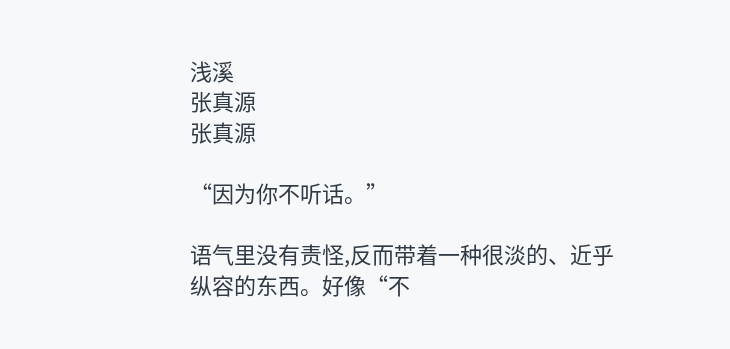浅溪
张真源
张真源

“因为你不听话。”

语气里没有责怪,反而带着一种很淡的、近乎纵容的东西。好像“不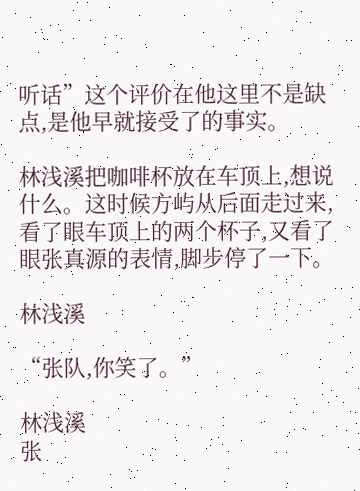听话”这个评价在他这里不是缺点,是他早就接受了的事实。

林浅溪把咖啡杯放在车顶上,想说什么。这时候方屿从后面走过来,看了眼车顶上的两个杯子,又看了眼张真源的表情,脚步停了一下。

林浅溪

“张队,你笑了。”

林浅溪
张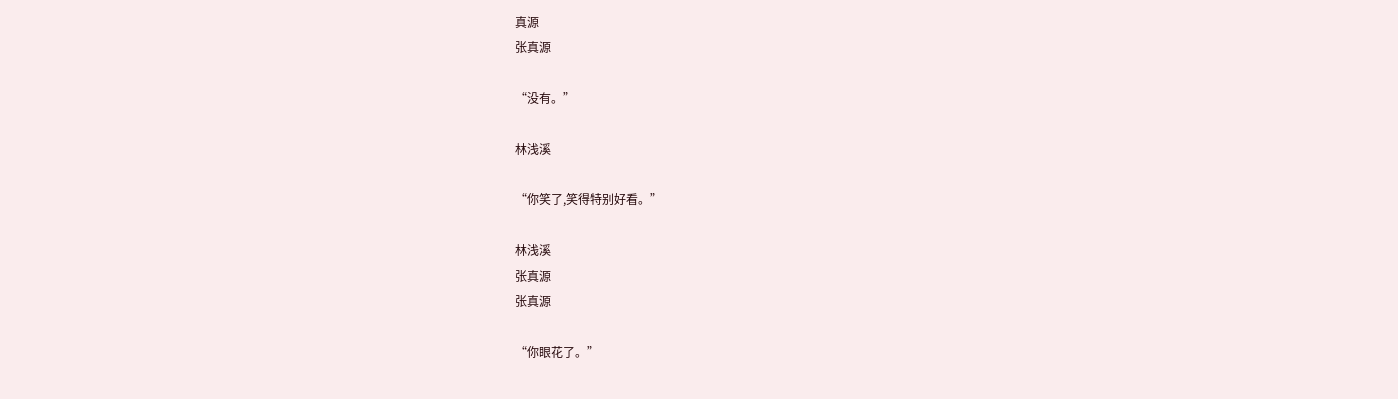真源
张真源

“没有。”

林浅溪

“你笑了,笑得特别好看。”

林浅溪
张真源
张真源

“你眼花了。”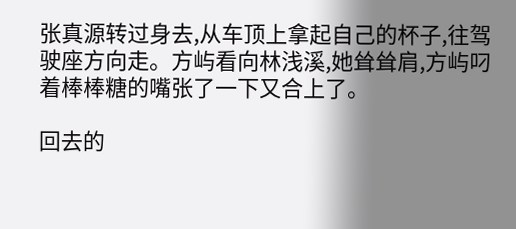张真源转过身去,从车顶上拿起自己的杯子,往驾驶座方向走。方屿看向林浅溪,她耸耸肩,方屿叼着棒棒糖的嘴张了一下又合上了。

回去的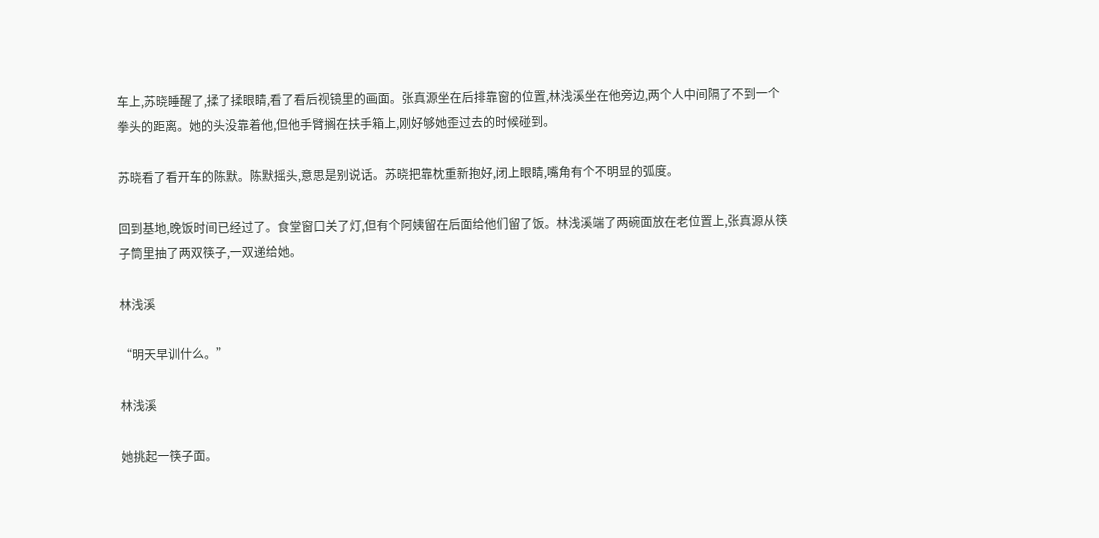车上,苏晓睡醒了,揉了揉眼睛,看了看后视镜里的画面。张真源坐在后排靠窗的位置,林浅溪坐在他旁边,两个人中间隔了不到一个拳头的距离。她的头没靠着他,但他手臂搁在扶手箱上,刚好够她歪过去的时候碰到。

苏晓看了看开车的陈默。陈默摇头,意思是别说话。苏晓把靠枕重新抱好,闭上眼睛,嘴角有个不明显的弧度。

回到基地,晚饭时间已经过了。食堂窗口关了灯,但有个阿姨留在后面给他们留了饭。林浅溪端了两碗面放在老位置上,张真源从筷子筒里抽了两双筷子,一双递给她。

林浅溪

“明天早训什么。”

林浅溪

她挑起一筷子面。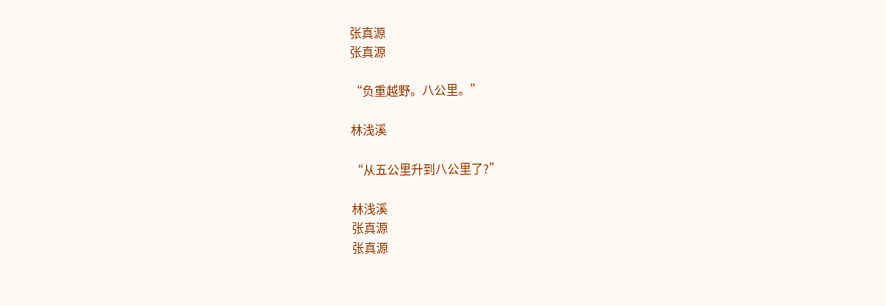张真源
张真源

“负重越野。八公里。”

林浅溪

“从五公里升到八公里了?”

林浅溪
张真源
张真源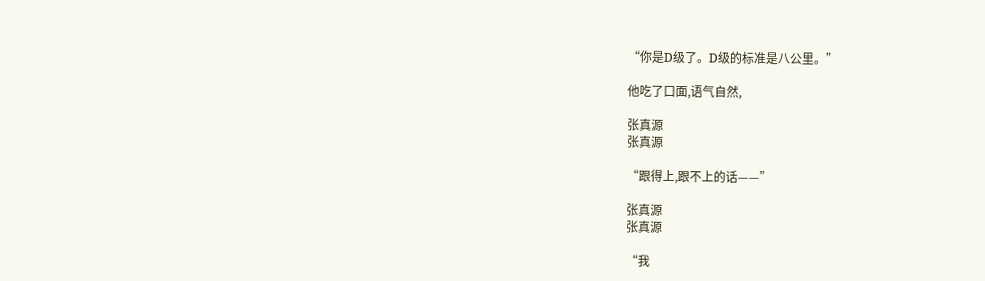“你是D级了。D级的标准是八公里。”

他吃了口面,语气自然,

张真源
张真源

“跟得上,跟不上的话——”

张真源
张真源

“我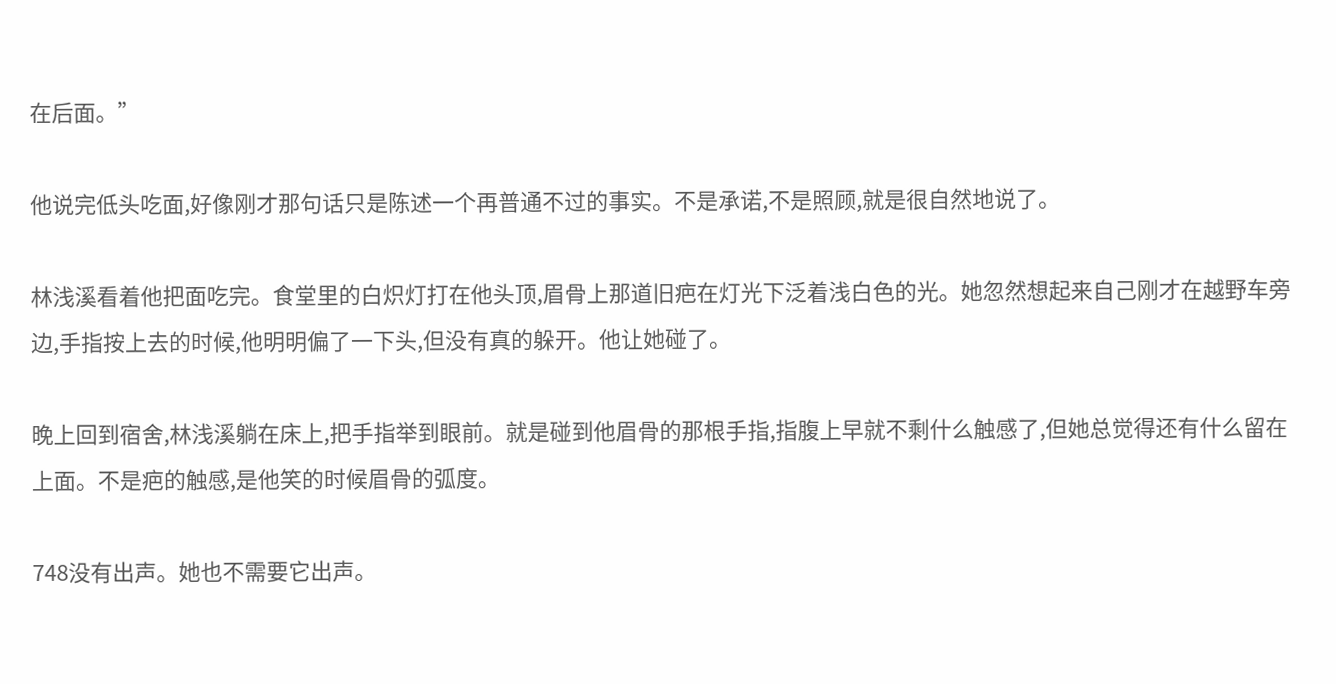在后面。”

他说完低头吃面,好像刚才那句话只是陈述一个再普通不过的事实。不是承诺,不是照顾,就是很自然地说了。

林浅溪看着他把面吃完。食堂里的白炽灯打在他头顶,眉骨上那道旧疤在灯光下泛着浅白色的光。她忽然想起来自己刚才在越野车旁边,手指按上去的时候,他明明偏了一下头,但没有真的躲开。他让她碰了。

晚上回到宿舍,林浅溪躺在床上,把手指举到眼前。就是碰到他眉骨的那根手指,指腹上早就不剩什么触感了,但她总觉得还有什么留在上面。不是疤的触感,是他笑的时候眉骨的弧度。

748没有出声。她也不需要它出声。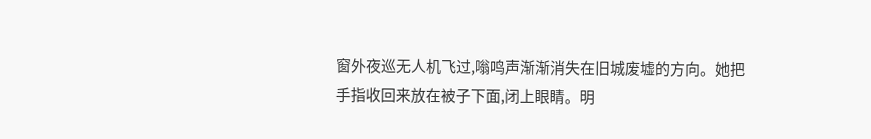窗外夜巡无人机飞过,嗡鸣声渐渐消失在旧城废墟的方向。她把手指收回来放在被子下面,闭上眼睛。明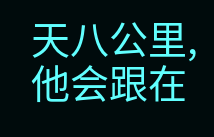天八公里,他会跟在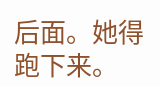后面。她得跑下来。